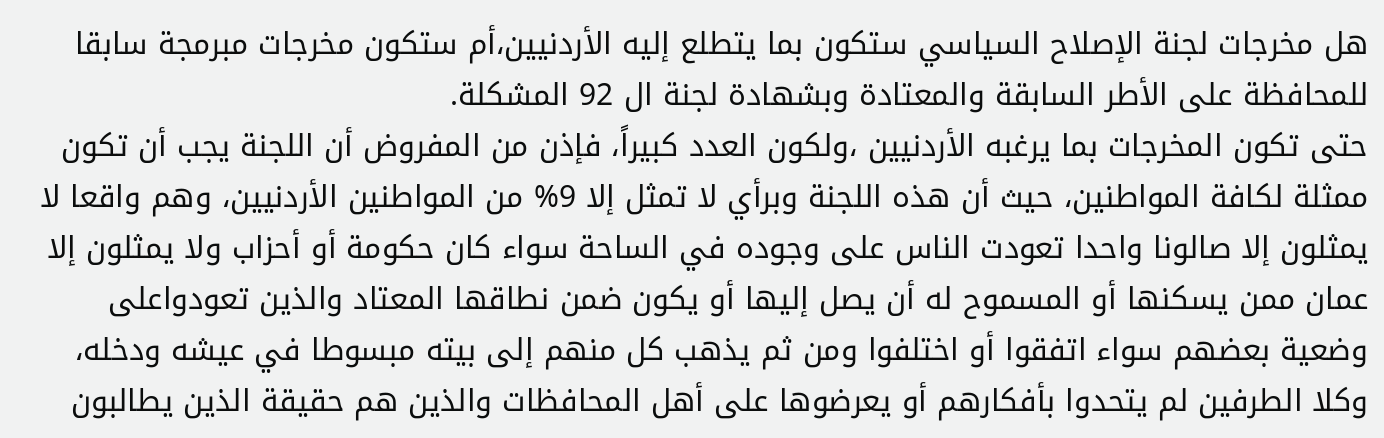هل مخرجات لجنة الإصلاح السياسي ستكون بما يتطلع إليه الأردنيين،أم ستكون مخرجات مبرمجة سابقا للمحافظة على الأطر السابقة والمعتادة وبشهادة لجنة ال 92 المشكلة.
حتى تكون المخرجات بما يرغبه الأردنيين ،ولكون العدد كبيراً، فإذن من المفروض أن اللجنة يجب أن تكون ممثلة لكافة المواطنين، حيث أن هذه اللجنة وبرأي لا تمثل إلا 9% من المواطنين الأردنيين، وهم واقعا لا يمثلون إلا صالونا واحدا تعودت الناس على وجوده في الساحة سواء كان حكومة أو أحزاب ولا يمثلون إلا عمان ممن يسكنها أو المسموح له أن يصل إليها أو يكون ضمن نطاقها المعتاد والذين تعودواعلى وضعية بعضهم سواء اتفقوا أو اختلفوا ومن ثم يذهب كل منهم إلى بيته مبسوطا في عيشه ودخله، وكلا الطرفين لم يتحدوا بأفكارهم أو يعرضوها على أهل المحافظات والذين هم حقيقة الذين يطالبون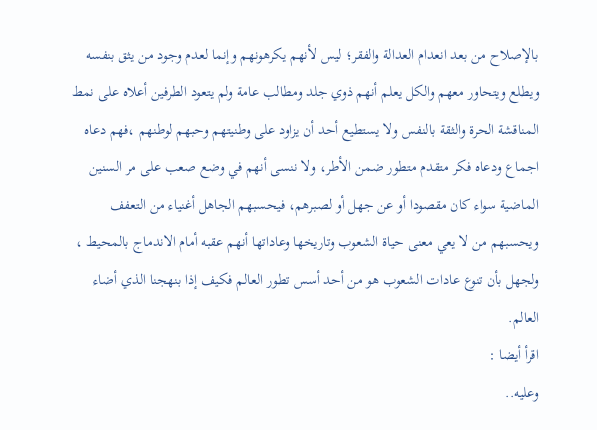بالإصلاح من بعد انعدام العدالة والفقر؛ ليس لأنهم يكرهونهم وإنما لعدم وجود من يثق بنفسه ويطلع ويتحاور معهم والكل يعلم أنهم ذوي جلد ومطالب عامة ولم يتعود الطرفين أعلاه على نمط المناقشة الحرة والثقة بالنفس ولا يستطيع أحد أن يزاود على وطنيتهم وحبهم لوطنهم ،فهم دعاه اجماع ودعاه فكر متقدم متطور ضمن الأطر، ولا ننسى أنهم في وضع صعب على مر السنين الماضية سواء كان مقصودا أو عن جهل أو لصبرهم، فيحسبهم الجاهل أغنياء من التعفف ويحسبهم من لا يعي معنى حياة الشعوب وتاريخها وعاداتها أنهم عقبه أمام الاندماج بالمحيط ، ولجهل بأن تنوع عادات الشعوب هو من أحد أسس تطور العالم فكيف إذا بنهجنا الذي أضاء العالم.
اقرأ أيضا :
وعليه..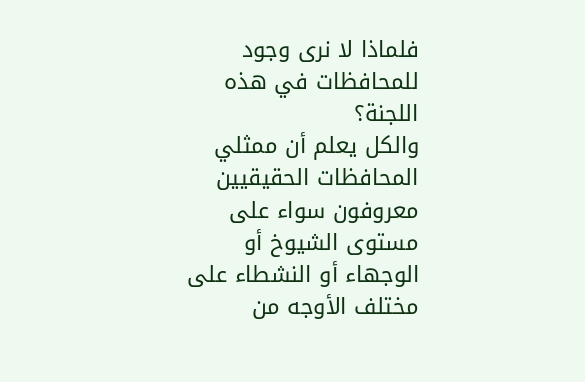فلماذا لا نرى وجود للمحافظات في هذه اللجنة؟
والكل يعلم أن ممثلي المحافظات الحقيقيين معروفون سواء على مستوى الشيوخ أو الوجهاء أو النشطاء على مختلف الأوجه من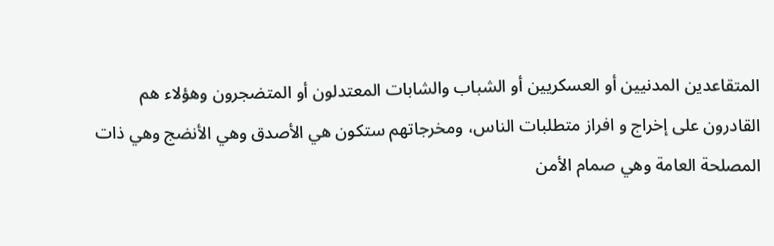المتقاعدين المدنيين أو العسكريين أو الشباب والشابات المعتدلون أو المتضجرون وهؤلاء هم القادرون على إخراج و افراز متطلبات الناس، ومخرجاتهم ستكون هي الأصدق وهي الأنضج وهي ذات المصلحة العامة وهي صمام الأمن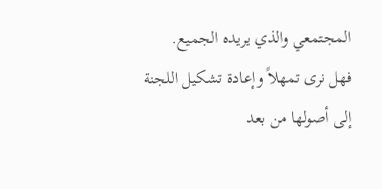المجتمعي والذي يريده الجميع.
فهل نرى تمهلاً وإعادة تشكيل اللجنة إلى أصولها من بعد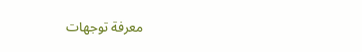معرفة توجهات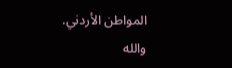المواطن الأردني.
والله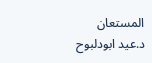المستعان
د.عيد ابودلبوح